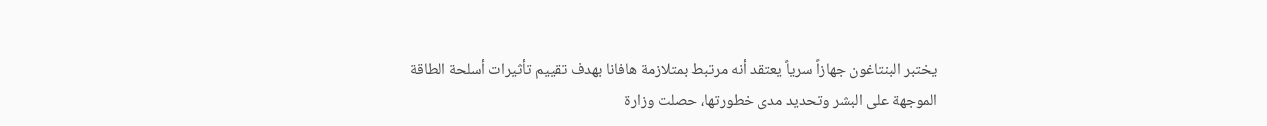يختبر البنتاغون جهازاً سرياً يعتقد أنه مرتبط بمتلازمة هافانا بهدف تقييم تأثيرات أسلحة الطاقة الموجهة على البشر وتحديد مدى خطورتها، حصلت وزارة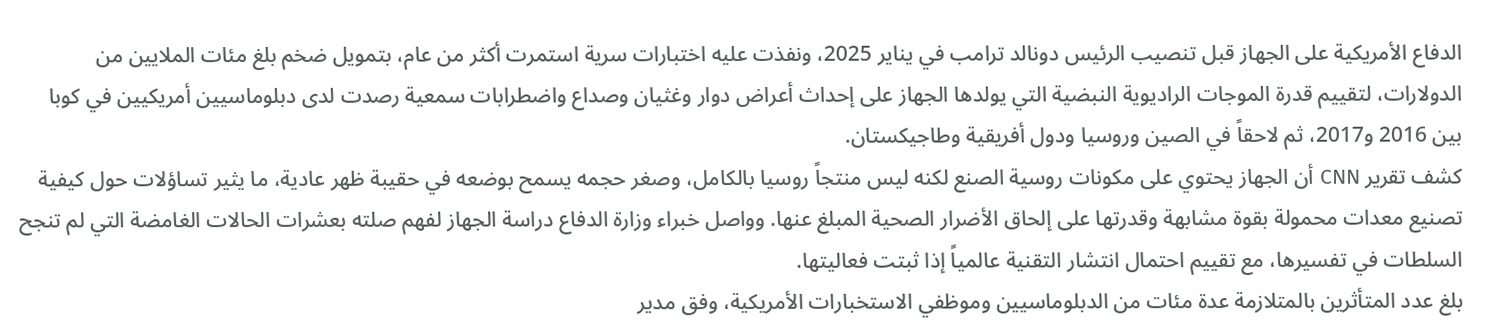الدفاع الأمريكية على الجهاز قبل تنصيب الرئيس دونالد ترامب في يناير 2025، ونفذت عليه اختبارات سرية استمرت أكثر من عام، بتمويل ضخم بلغ مئات الملايين من الدولارات، لتقييم قدرة الموجات الراديوية النبضية التي يولدها الجهاز على إحداث أعراض دوار وغثيان وصداع واضطرابات سمعية رصدت لدى دبلوماسيين أمريكيين في كوبا بين 2016 و2017، ثم لاحقاً في الصين وروسيا ودول أفريقية وطاجيكستان.
كشف تقرير CNN أن الجهاز يحتوي على مكونات روسية الصنع لكنه ليس منتجاً روسيا بالكامل، وصغر حجمه يسمح بوضعه في حقيبة ظهر عادية، ما يثير تساؤلات حول كيفية تصنيع معدات محمولة بقوة مشابهة وقدرتها على إلحاق الأضرار الصحية المبلغ عنها. وواصل خبراء وزارة الدفاع دراسة الجهاز لفهم صلته بعشرات الحالات الغامضة التي لم تنجح السلطات في تفسيرها، مع تقييم احتمال انتشار التقنية عالمياً إذا ثبتت فعاليتها.
بلغ عدد المتأثرين بالمتلازمة عدة مئات من الدبلوماسيين وموظفي الاستخبارات الأمريكية، وفق مدير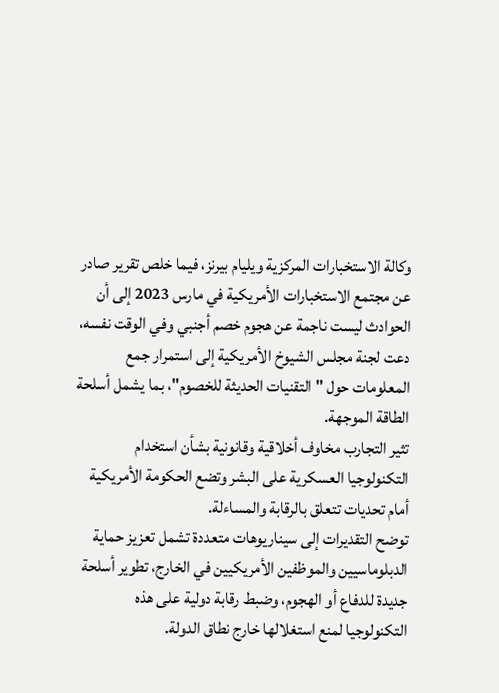وكالة الاستخبارات المركزية ويليام بيرنز، فيما خلص تقرير صادر عن مجتمع الاستخبارات الأمريكية في مارس 2023 إلى أن الحوادث ليست ناجمة عن هجوم خصم أجنبي وفي الوقت نفسه، دعت لجنة مجلس الشيوخ الأمريكية إلى استمرار جمع المعلومات حول "التقنيات الحديثة للخصوم"، بما يشمل أسلحة الطاقة الموجهة.
تثير التجارب مخاوف أخلاقية وقانونية بشأن استخدام التكنولوجيا العسكرية على البشر وتضع الحكومة الأمريكية أمام تحديات تتعلق بالرقابة والمساءلة.
توضح التقديرات إلى سيناريوهات متعددة تشمل تعزيز حماية الدبلوماسيين والموظفين الأمريكيين في الخارج، تطوير أسلحة جديدة للدفاع أو الهجوم، وضبط رقابة دولية على هذه التكنولوجيا لمنع استغلالها خارج نطاق الدولة.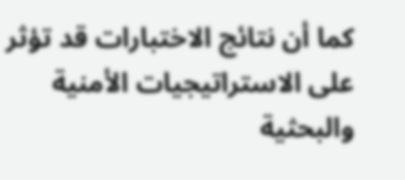كما أن نتائج الاختبارات قد تؤثر على الاستراتيجيات الأمنية والبحثية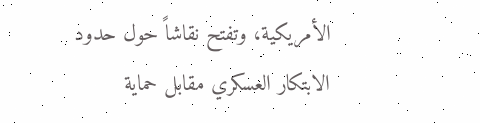الأمريكية، وتفتح نقاشاً حول حدود الابتكار العسكري مقابل حماية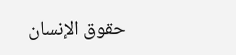حقوق الإنسان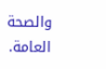والصحة العامة.